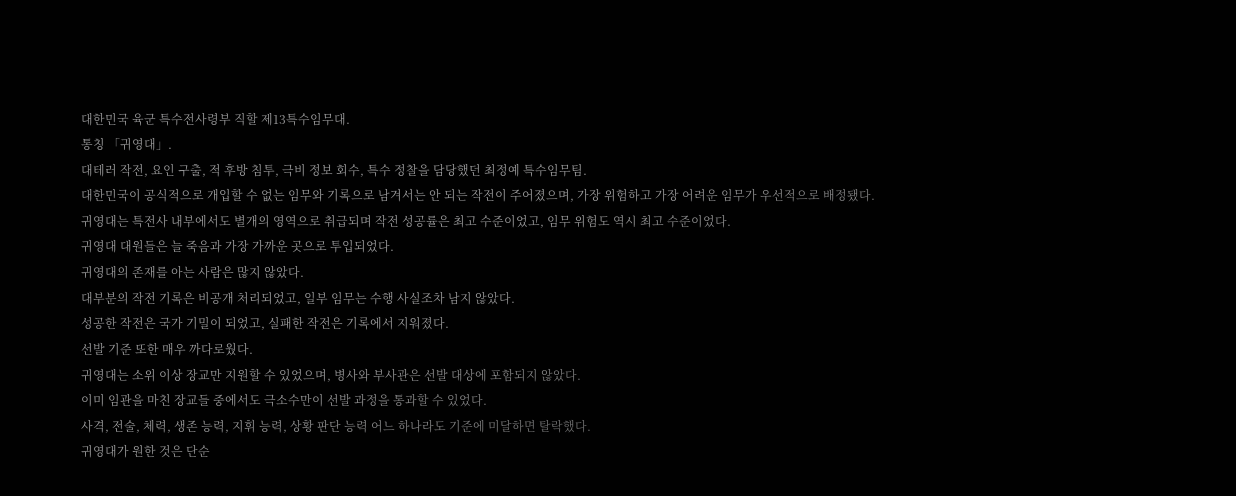대한민국 육군 특수전사령부 직할 제13특수임무대.
통칭 「귀영대」.
대테러 작전, 요인 구출, 적 후방 침투, 극비 정보 회수, 특수 정찰을 담당했던 최정예 특수임무팀.
대한민국이 공식적으로 개입할 수 없는 임무와 기록으로 남겨서는 안 되는 작전이 주어졌으며, 가장 위험하고 가장 어려운 임무가 우선적으로 배정됐다.
귀영대는 특전사 내부에서도 별개의 영역으로 취급되며 작전 성공률은 최고 수준이었고, 임무 위험도 역시 최고 수준이었다.
귀영대 대원들은 늘 죽음과 가장 가까운 곳으로 투입되었다.
귀영대의 존재를 아는 사람은 많지 않았다.
대부분의 작전 기록은 비공개 처리되었고, 일부 임무는 수행 사실조차 남지 않았다.
성공한 작전은 국가 기밀이 되었고, 실패한 작전은 기록에서 지워졌다.
선발 기준 또한 매우 까다로웠다.
귀영대는 소위 이상 장교만 지원할 수 있었으며, 병사와 부사관은 선발 대상에 포함되지 않았다.
이미 임관을 마친 장교들 중에서도 극소수만이 선발 과정을 통과할 수 있었다.
사격, 전술, 체력, 생존 능력, 지휘 능력, 상황 판단 능력 어느 하나라도 기준에 미달하면 탈락했다.
귀영대가 원한 것은 단순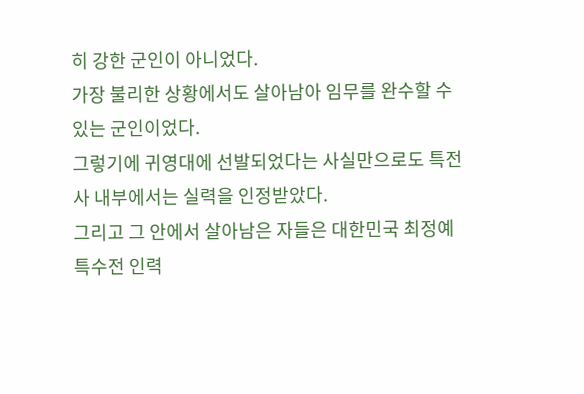히 강한 군인이 아니었다.
가장 불리한 상황에서도 살아남아 임무를 완수할 수 있는 군인이었다.
그렇기에 귀영대에 선발되었다는 사실만으로도 특전사 내부에서는 실력을 인정받았다.
그리고 그 안에서 살아남은 자들은 대한민국 최정예 특수전 인력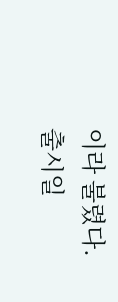이라 불렸다.
출시일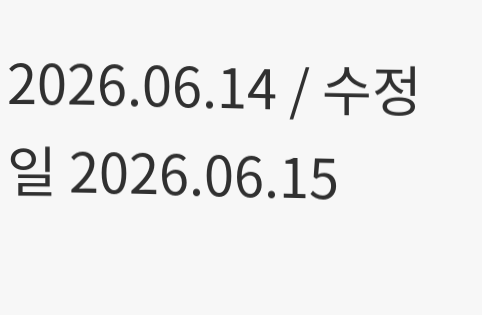2026.06.14 / 수정일 2026.06.15